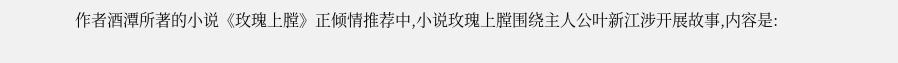作者酒潭所著的小说《玫瑰上膛》正倾情推荐中,小说玫瑰上膛围绕主人公叶新江涉开展故事,内容是: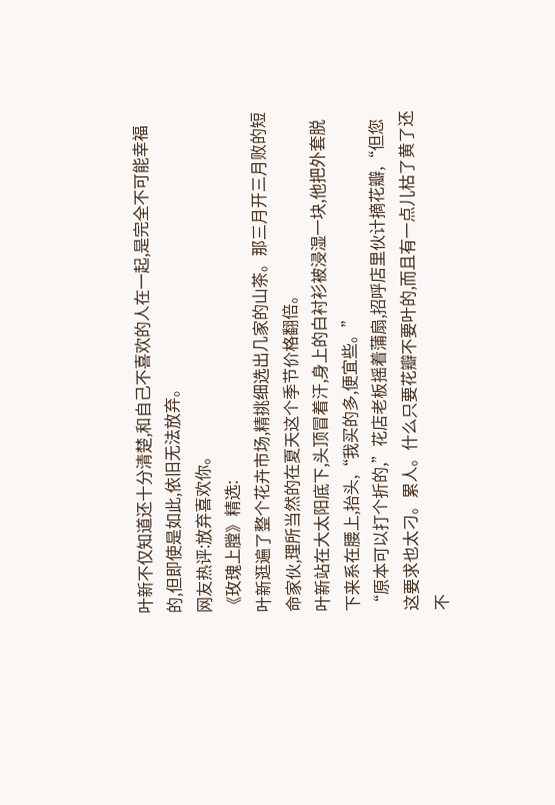叶新不仅知道还十分清楚,和自己不喜欢的人在一起,是完全不可能幸福的,但即使是如此,依旧无法放弃。
网友热评:放弃喜欢你。
《玫瑰上膛》精选:
叶新逛遍了整个花卉市场,精挑细选出几家的山茶。那三月开三月败的短命家伙,理所当然的在夏天这个季节价格翻倍。
叶新站在大太阳底下,头顶冒着汗,身上的白衬衫被浸湿一块,他把外套脱下来系在腰上,抬头,“我买的多,便宜些。”
“原本可以打个折的,”花店老板摇着蒲扇,招呼店里伙计摘花瓣,“但您这要求也太刁。累人。什么只要花瓣不要叶的,而且有一点儿枯了黄了还不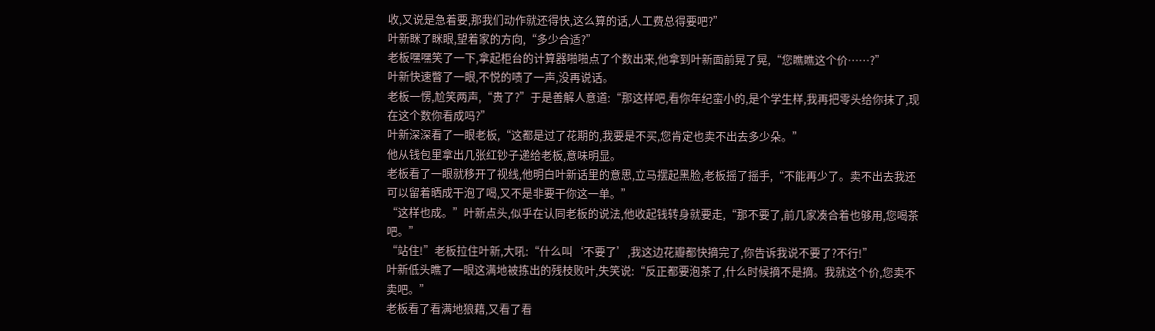收,又说是急着要,那我们动作就还得快,这么算的话,人工费总得要吧?”
叶新眯了眯眼,望着家的方向,“多少合适?”
老板嘿嘿笑了一下,拿起柜台的计算器啪啪点了个数出来,他拿到叶新面前晃了晃,“您瞧瞧这个价……?”
叶新快速瞥了一眼,不悦的啧了一声,没再说话。
老板一愣,尬笑两声,“贵了?”于是善解人意道:“那这样吧,看你年纪蛮小的,是个学生样,我再把零头给你抹了,现在这个数你看成吗?”
叶新深深看了一眼老板,“这都是过了花期的,我要是不买,您肯定也卖不出去多少朵。”
他从钱包里拿出几张红钞子递给老板,意味明显。
老板看了一眼就移开了视线,他明白叶新话里的意思,立马摆起黑脸,老板摇了摇手,“不能再少了。卖不出去我还可以留着晒成干泡了喝,又不是非要干你这一单。”
“这样也成。”叶新点头,似乎在认同老板的说法,他收起钱转身就要走,“那不要了,前几家凑合着也够用,您喝茶吧。”
“站住!”老板拉住叶新,大吼:“什么叫‘不要了’,我这边花瓣都快摘完了,你告诉我说不要了?不行!”
叶新低头瞧了一眼这满地被拣出的残枝败叶,失笑说:“反正都要泡茶了,什么时候摘不是摘。我就这个价,您卖不卖吧。”
老板看了看满地狼藉,又看了看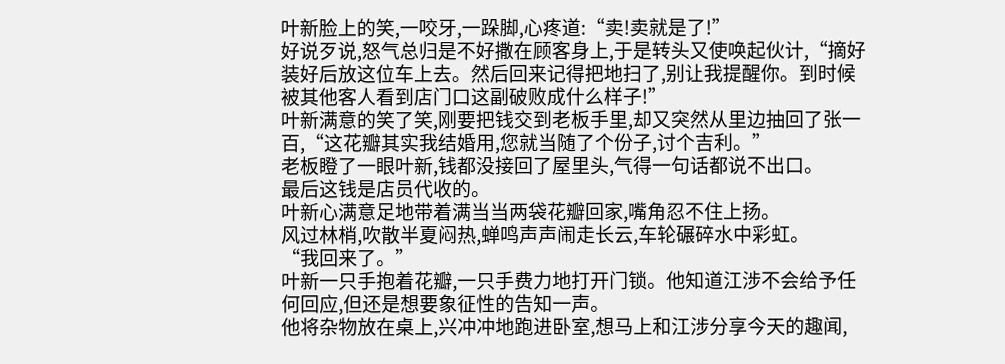叶新脸上的笑,一咬牙,一跺脚,心疼道:“卖!卖就是了!”
好说歹说,怒气总归是不好撒在顾客身上,于是转头又使唤起伙计,“摘好装好后放这位车上去。然后回来记得把地扫了,别让我提醒你。到时候被其他客人看到店门口这副破败成什么样子!”
叶新满意的笑了笑,刚要把钱交到老板手里,却又突然从里边抽回了张一百,“这花瓣其实我结婚用,您就当随了个份子,讨个吉利。”
老板瞪了一眼叶新,钱都没接回了屋里头,气得一句话都说不出口。
最后这钱是店员代收的。
叶新心满意足地带着满当当两袋花瓣回家,嘴角忍不住上扬。
风过林梢,吹散半夏闷热,蝉鸣声声闹走长云,车轮碾碎水中彩虹。
“我回来了。”
叶新一只手抱着花瓣,一只手费力地打开门锁。他知道江涉不会给予任何回应,但还是想要象征性的告知一声。
他将杂物放在桌上,兴冲冲地跑进卧室,想马上和江涉分享今天的趣闻,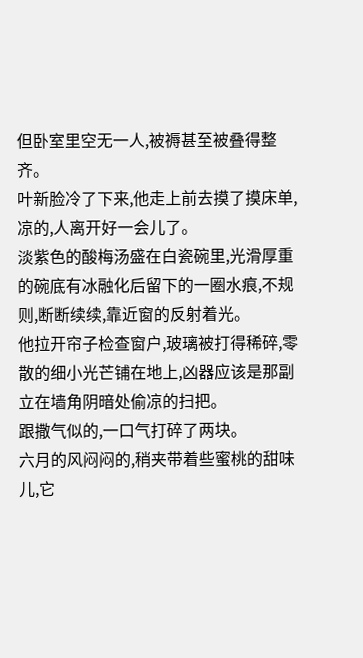但卧室里空无一人,被褥甚至被叠得整齐。
叶新脸冷了下来,他走上前去摸了摸床单,凉的,人离开好一会儿了。
淡紫色的酸梅汤盛在白瓷碗里,光滑厚重的碗底有冰融化后留下的一圈水痕,不规则,断断续续,靠近窗的反射着光。
他拉开帘子检查窗户,玻璃被打得稀碎,零散的细小光芒铺在地上,凶器应该是那副立在墙角阴暗处偷凉的扫把。
跟撒气似的,一口气打碎了两块。
六月的风闷闷的,稍夹带着些蜜桃的甜味儿,它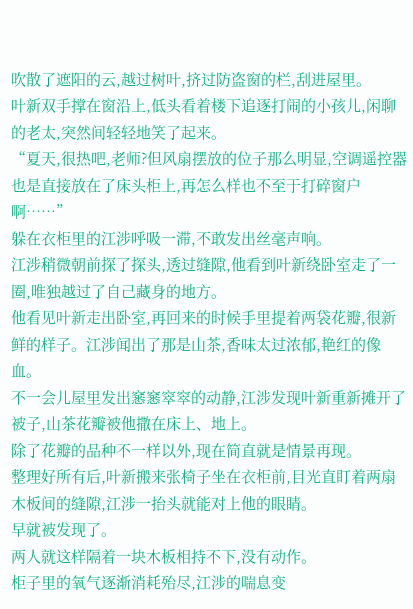吹散了遮阳的云,越过树叶,挤过防盗窗的栏,刮进屋里。
叶新双手撑在窗沿上,低头看着楼下追逐打闹的小孩儿,闲聊的老太,突然间轻轻地笑了起来。
“夏天,很热吧,老师?但风扇摆放的位子那么明显,空调遥控器也是直接放在了床头柜上,再怎么样也不至于打碎窗户啊……”
躲在衣柜里的江涉呼吸一滞,不敢发出丝毫声响。
江涉稍微朝前探了探头,透过缝隙,他看到叶新绕卧室走了一圈,唯独越过了自己藏身的地方。
他看见叶新走出卧室,再回来的时候手里提着两袋花瓣,很新鲜的样子。江涉闻出了那是山茶,香味太过浓郁,艳红的像血。
不一会儿屋里发出窸窸窣窣的动静,江涉发现叶新重新摊开了被子,山茶花瓣被他撒在床上、地上。
除了花瓣的品种不一样以外,现在简直就是情景再现。
整理好所有后,叶新搬来张椅子坐在衣柜前,目光直盯着两扇木板间的缝隙,江涉一抬头就能对上他的眼睛。
早就被发现了。
两人就这样隔着一块木板相持不下,没有动作。
柜子里的氧气逐渐消耗殆尽,江涉的喘息变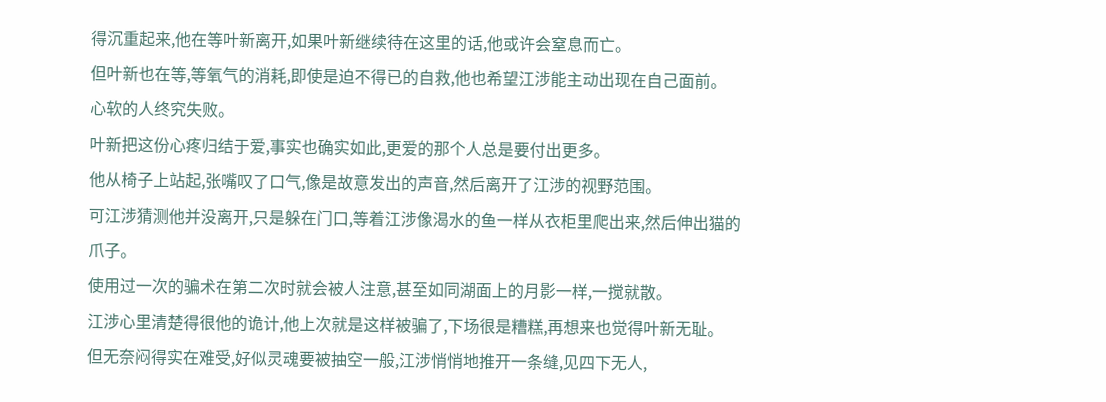得沉重起来,他在等叶新离开,如果叶新继续待在这里的话,他或许会窒息而亡。
但叶新也在等,等氧气的消耗,即使是迫不得已的自救,他也希望江涉能主动出现在自己面前。
心软的人终究失败。
叶新把这份心疼归结于爱,事实也确实如此,更爱的那个人总是要付出更多。
他从椅子上站起,张嘴叹了口气,像是故意发出的声音,然后离开了江涉的视野范围。
可江涉猜测他并没离开,只是躲在门口,等着江涉像渴水的鱼一样从衣柜里爬出来,然后伸出猫的爪子。
使用过一次的骗术在第二次时就会被人注意,甚至如同湖面上的月影一样,一搅就散。
江涉心里清楚得很他的诡计,他上次就是这样被骗了,下场很是糟糕,再想来也觉得叶新无耻。
但无奈闷得实在难受,好似灵魂要被抽空一般,江涉悄悄地推开一条缝,见四下无人,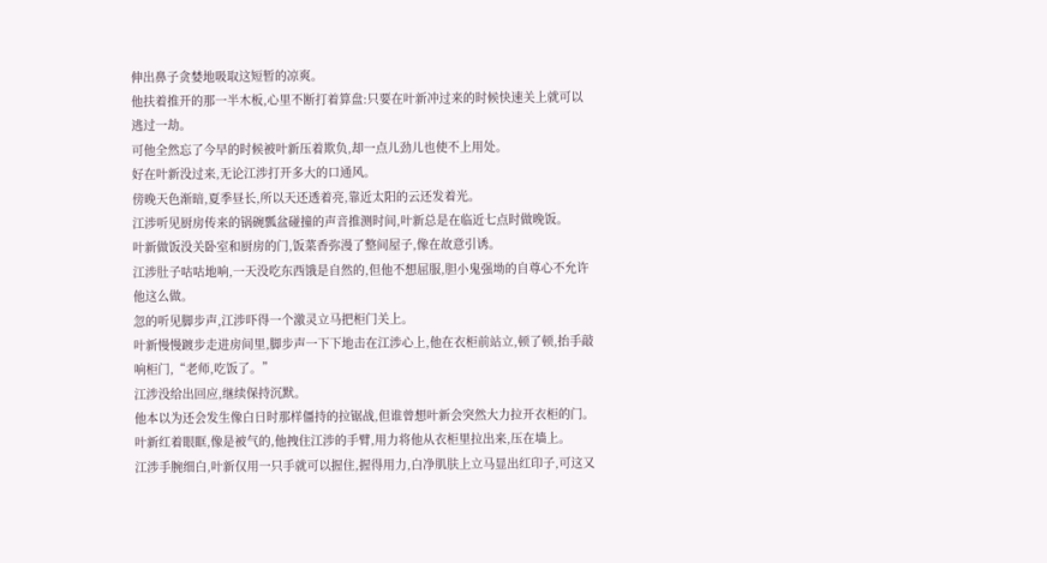伸出鼻子贪婪地吸取这短暂的凉爽。
他扶着推开的那一半木板,心里不断打着算盘:只要在叶新冲过来的时候快速关上就可以逃过一劫。
可他全然忘了今早的时候被叶新压着欺负,却一点儿劲儿也使不上用处。
好在叶新没过来,无论江涉打开多大的口通风。
傍晚天色渐暗,夏季昼长,所以天还透着亮,靠近太阳的云还发着光。
江涉听见厨房传来的锅碗瓢盆碰撞的声音推测时间,叶新总是在临近七点时做晚饭。
叶新做饭没关卧室和厨房的门,饭菜香弥漫了整间屋子,像在故意引诱。
江涉肚子咕咕地响,一天没吃东西饿是自然的,但他不想屈服,胆小鬼强坳的自尊心不允许他这么做。
忽的听见脚步声,江涉吓得一个激灵立马把柜门关上。
叶新慢慢踱步走进房间里,脚步声一下下地击在江涉心上,他在衣柜前站立,顿了顿,抬手敲响柜门,“老师,吃饭了。”
江涉没给出回应,继续保持沉默。
他本以为还会发生像白日时那样僵持的拉锯战,但谁曾想叶新会突然大力拉开衣柜的门。
叶新红着眼眶,像是被气的,他拽住江涉的手臂,用力将他从衣柜里拉出来,压在墙上。
江涉手腕细白,叶新仅用一只手就可以握住,握得用力,白净肌肤上立马显出红印子,可这又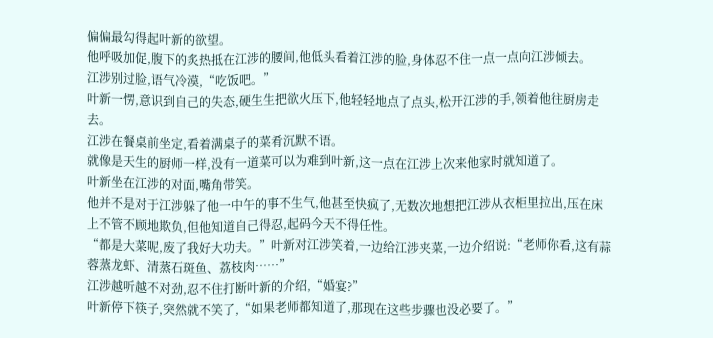偏偏最勾得起叶新的欲望。
他呼吸加促,腹下的炙热抵在江涉的腰间,他低头看着江涉的脸,身体忍不住一点一点向江涉倾去。
江涉别过脸,语气冷漠,“吃饭吧。”
叶新一愣,意识到自己的失态,硬生生把欲火压下,他轻轻地点了点头,松开江涉的手,领着他往厨房走去。
江涉在餐桌前坐定,看着满桌子的菜肴沉默不语。
就像是天生的厨师一样,没有一道菜可以为难到叶新,这一点在江涉上次来他家时就知道了。
叶新坐在江涉的对面,嘴角带笑。
他并不是对于江涉躲了他一中午的事不生气,他甚至快疯了,无数次地想把江涉从衣柜里拉出,压在床上不管不顾地欺负,但他知道自己得忍,起码今天不得任性。
“都是大菜呢,废了我好大功夫。”叶新对江涉笑着,一边给江涉夹菜,一边介绍说:“老师你看,这有蒜蓉蒸龙虾、清蒸石斑鱼、荔枝肉……”
江涉越听越不对劲,忍不住打断叶新的介绍,“婚宴?”
叶新停下筷子,突然就不笑了,“如果老师都知道了,那现在这些步骤也没必要了。”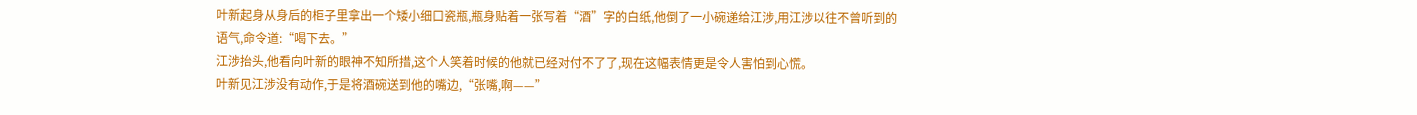叶新起身从身后的柜子里拿出一个矮小细口瓷瓶,瓶身贴着一张写着“酒”字的白纸,他倒了一小碗递给江涉,用江涉以往不曾听到的语气,命令道:“喝下去。”
江涉抬头,他看向叶新的眼神不知所措,这个人笑着时候的他就已经对付不了了,现在这幅表情更是令人害怕到心慌。
叶新见江涉没有动作,于是将酒碗送到他的嘴边,“张嘴,啊——”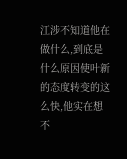江涉不知道他在做什么,到底是什么原因使叶新的态度转变的这么快,他实在想不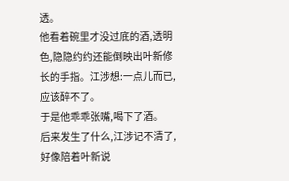透。
他看着碗里才没过底的酒,透明色,隐隐约约还能倒映出叶新修长的手指。江涉想:一点儿而已,应该醉不了。
于是他乖乖张嘴,喝下了酒。
后来发生了什么,江涉记不清了,好像陪着叶新说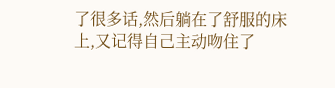了很多话,然后躺在了舒服的床上,又记得自己主动吻住了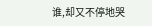谁,却又不停地哭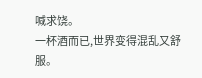喊求饶。
一杯酒而已,世界变得混乱又舒服。